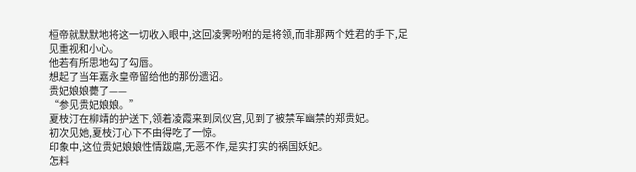桓帝就默默地将这一切收入眼中,这回凌霁吩咐的是将领,而非那两个姓君的手下,足见重视和小心。
他若有所思地勾了勾唇。
想起了当年嘉永皇帝留给他的那份遗诏。
贵妃娘娘薨了——
“参见贵妃娘娘。”
夏枝汀在柳靖的护送下,领着凌霞来到凤仪宫,见到了被禁军幽禁的郑贵妃。
初次见她,夏枝汀心下不由得吃了一惊。
印象中,这位贵妃娘娘性情跋扈,无恶不作,是实打实的祸国妖妃。
怎料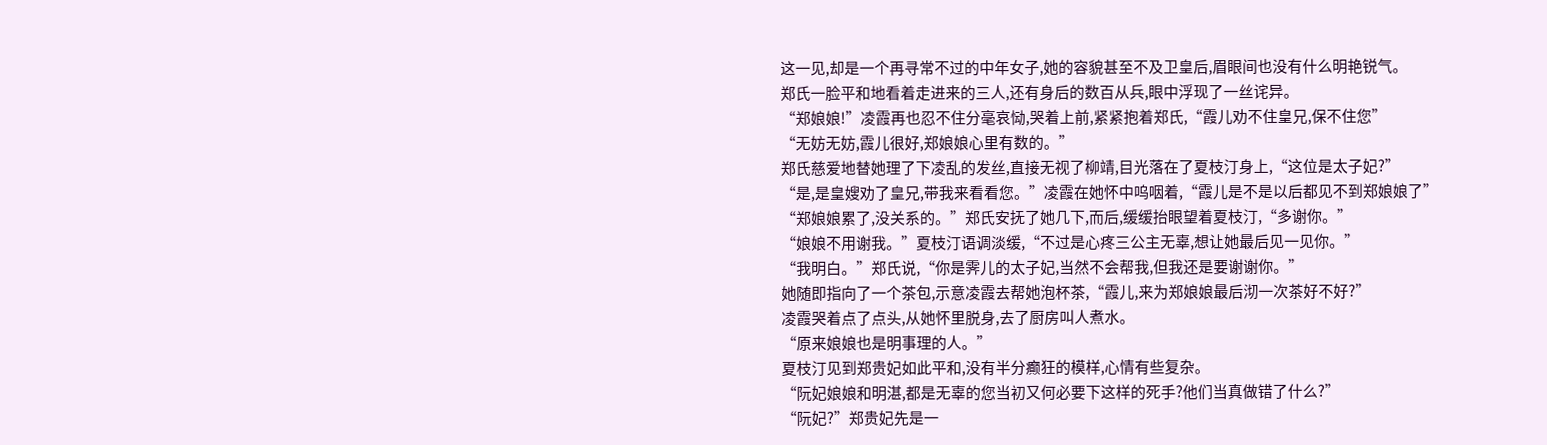这一见,却是一个再寻常不过的中年女子,她的容貌甚至不及卫皇后,眉眼间也没有什么明艳锐气。
郑氏一脸平和地看着走进来的三人,还有身后的数百从兵,眼中浮现了一丝诧异。
“郑娘娘!”凌霞再也忍不住分毫哀恸,哭着上前,紧紧抱着郑氏,“霞儿劝不住皇兄,保不住您”
“无妨无妨,霞儿很好,郑娘娘心里有数的。”
郑氏慈爱地替她理了下凌乱的发丝,直接无视了柳靖,目光落在了夏枝汀身上,“这位是太子妃?”
“是,是皇嫂劝了皇兄,带我来看看您。”凌霞在她怀中呜咽着,“霞儿是不是以后都见不到郑娘娘了”
“郑娘娘累了,没关系的。”郑氏安抚了她几下,而后,缓缓抬眼望着夏枝汀,“多谢你。”
“娘娘不用谢我。”夏枝汀语调淡缓,“不过是心疼三公主无辜,想让她最后见一见你。”
“我明白。”郑氏说,“你是霁儿的太子妃,当然不会帮我,但我还是要谢谢你。”
她随即指向了一个茶包,示意凌霞去帮她泡杯茶,“霞儿,来为郑娘娘最后沏一次茶好不好?”
凌霞哭着点了点头,从她怀里脱身,去了厨房叫人煮水。
“原来娘娘也是明事理的人。”
夏枝汀见到郑贵妃如此平和,没有半分癫狂的模样,心情有些复杂。
“阮妃娘娘和明湛,都是无辜的您当初又何必要下这样的死手?他们当真做错了什么?”
“阮妃?”郑贵妃先是一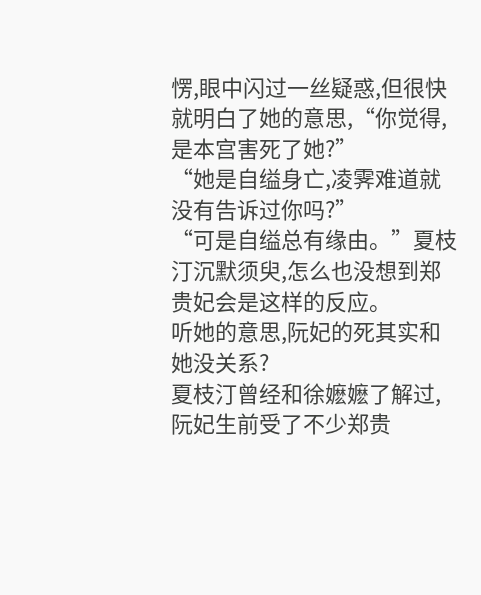愣,眼中闪过一丝疑惑,但很快就明白了她的意思,“你觉得,是本宫害死了她?”
“她是自缢身亡,凌霁难道就没有告诉过你吗?”
“可是自缢总有缘由。”夏枝汀沉默须臾,怎么也没想到郑贵妃会是这样的反应。
听她的意思,阮妃的死其实和她没关系?
夏枝汀曾经和徐嬷嬷了解过,阮妃生前受了不少郑贵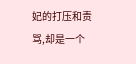妃的打压和责骂,却是一个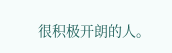很积极开朗的人。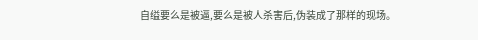自缢要么是被逼,要么是被人杀害后,伪装成了那样的现场。